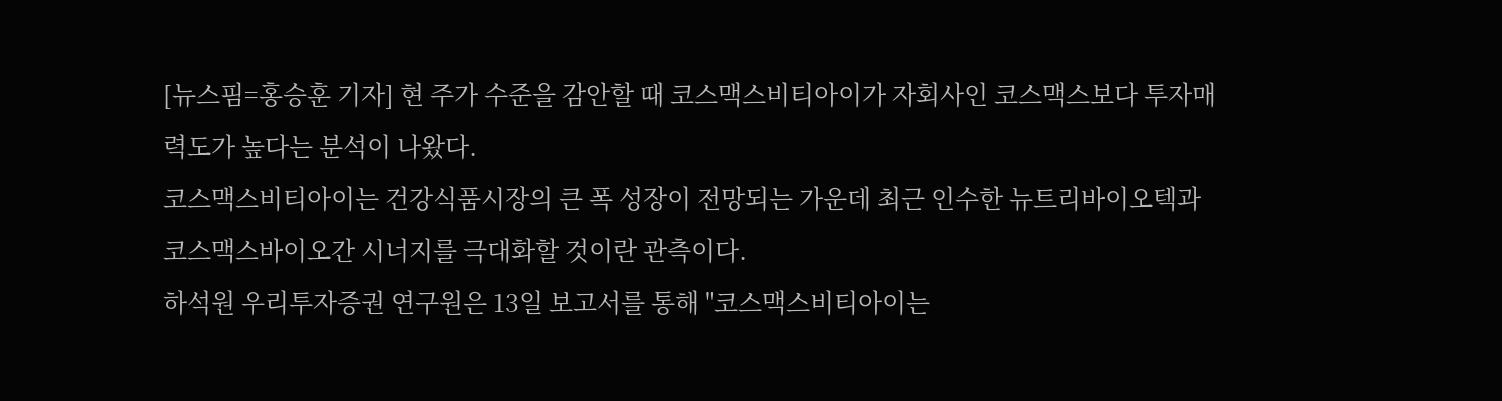[뉴스핌=홍승훈 기자] 현 주가 수준을 감안할 때 코스맥스비티아이가 자회사인 코스맥스보다 투자매력도가 높다는 분석이 나왔다.
코스맥스비티아이는 건강식품시장의 큰 폭 성장이 전망되는 가운데 최근 인수한 뉴트리바이오텍과 코스맥스바이오간 시너지를 극대화할 것이란 관측이다.
하석원 우리투자증권 연구원은 13일 보고서를 통해 "코스맥스비티아이는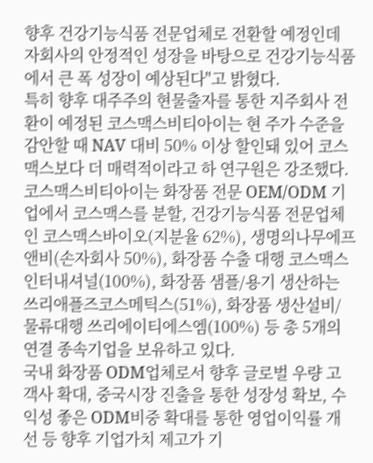향후 건강기능식품 전문업체로 전환할 예정인데 자회사의 안정적인 성장을 바탕으로 건강기능식품에서 큰 폭 성장이 예상된다"고 밝혔다.
특히 향후 대주주의 현물출자를 통한 지주회사 전환이 예정된 코스맥스비티아이는 현 주가 수준을 감안할 때 NAV 대비 50% 이상 할인돼 있어 코스맥스보다 더 매력적이라고 하 연구원은 강조했다.
코스맥스비티아이는 화장품 전문 OEM/ODM 기업에서 코스맥스를 분할, 건강기능식품 전문업체인 코스맥스바이오(지분율 62%), 생명의나무에프앤비(손자회사 50%), 화장품 수출 대행 코스맥스인터내셔널(100%), 화장품 샘플/용기 생산하는 쓰리애플즈코스메틱스(51%), 화장품 생산설비/물류대행 쓰리에이티에스엠(100%) 등 총 5개의 연결 종속기업을 보유하고 있다.
국내 화장품 ODM업체로서 향후 글로벌 우량 고객사 확대, 중국시장 진출을 통한 성장성 확보, 수익성 좋은 ODM비중 확대를 통한 영업이익률 개선 등 향후 기업가치 제고가 기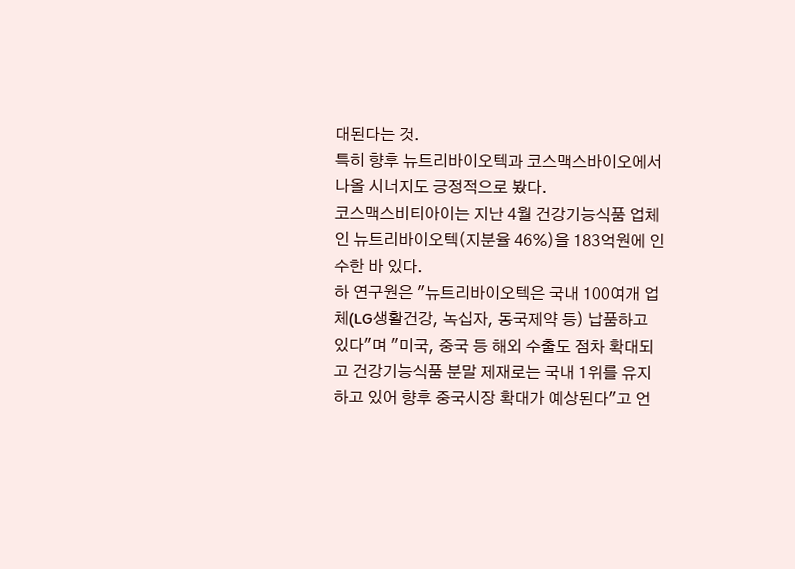대된다는 것.
특히 향후 뉴트리바이오텍과 코스맥스바이오에서 나올 시너지도 긍정적으로 봤다.
코스맥스비티아이는 지난 4월 건강기능식품 업체인 뉴트리바이오텍(지분율 46%)을 183억원에 인수한 바 있다.
하 연구원은 "뉴트리바이오텍은 국내 100여개 업체(LG생활건강, 녹십자, 동국제약 등) 납품하고 있다"며 "미국, 중국 등 해외 수출도 점차 확대되고 건강기능식품 분말 제재로는 국내 1위를 유지하고 있어 향후 중국시장 확대가 예상된다"고 언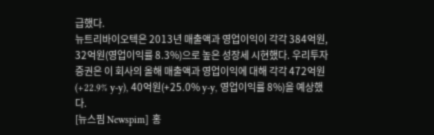급했다.
뉴트리바이오텍은 2013년 매출액과 영업이익이 각각 384억원, 32억원(영업이익률 8.3%)으로 높은 성장세 시현했다. 우리투자증권은 이 회사의 올해 매출액과 영업이익에 대해 각각 472억원(+22.9% y-y), 40억원(+25.0% y-y, 영업이익률 8%)을 예상했다.
[뉴스핌 Newspim] 홍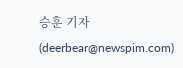승훈 기자 (deerbear@newspim.com)